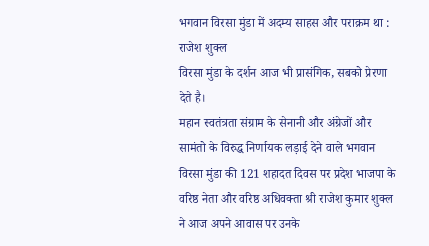भगवान विरसा मुंडा में अदम्य साहस और पराक्रम था : राजेश शुक्ल
विरसा मुंडा के दर्शन आज भी प्रासंगिक, सबको प्रेरणा देते है।
महान स्वतंत्रता संग्राम के सेनानी और अंग्रेजों और सामंतो के विरुद्ध निर्णायक लड़ाई देने वाले भगवान विरसा मुंडा की 121 शहादत दिवस पर प्रदेश भाजपा के वरिष्ठ नेता और वरिष्ठ अधिवक्ता श्री राजेश कुमार शुक्ल ने आज अपने आवास पर उनके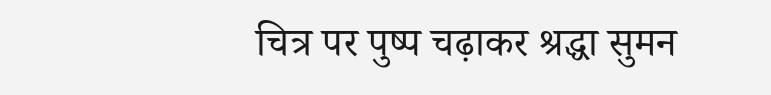चित्र पर पुष्प चढ़ाकर श्रद्धा सुमन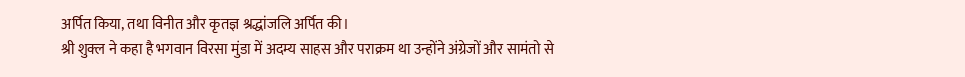अर्पित किया, तथा विनीत और कृतज्ञ श्रद्धांजलि अर्पित की।
श्री शुक्ल ने कहा है भगवान विरसा मुंडा में अदम्य साहस और पराक्रम था उन्होंने अंग्रेजों और सामंतो से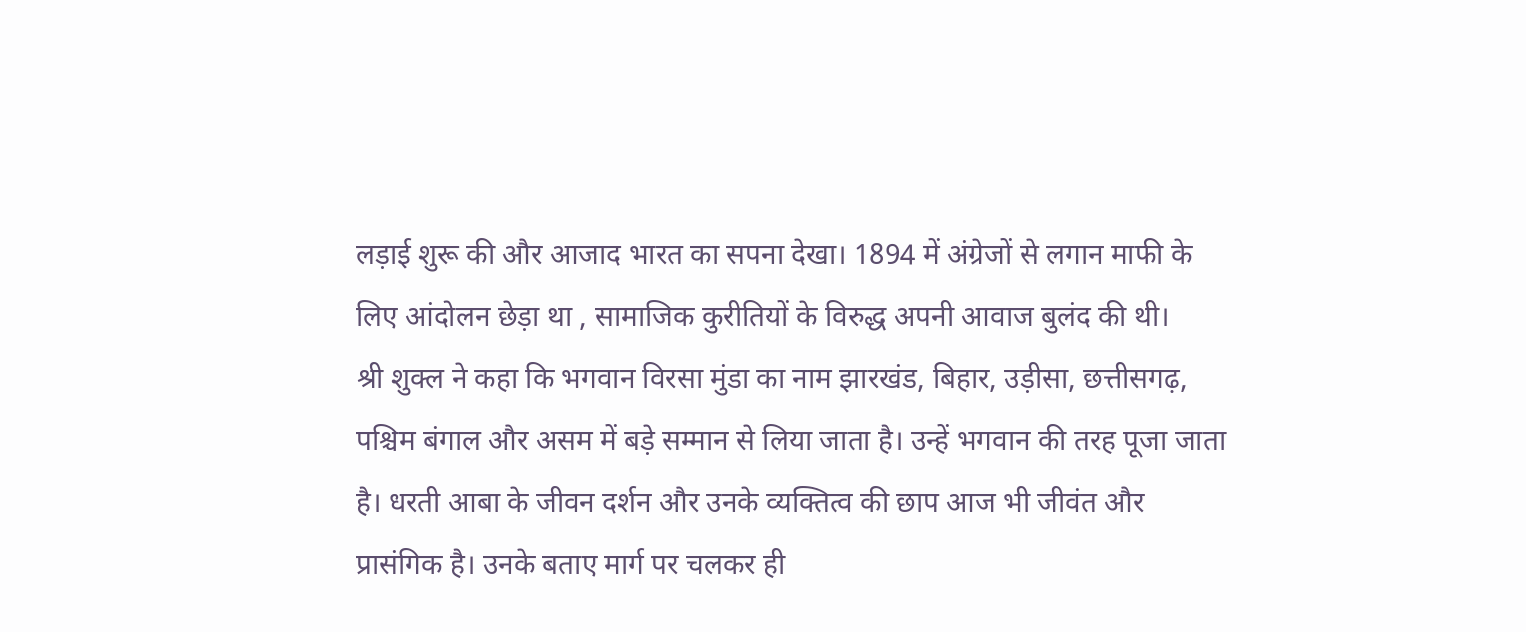लड़ाई शुरू की और आजाद भारत का सपना देखा। 1894 में अंग्रेजों से लगान माफी के लिए आंदोलन छेड़ा था , सामाजिक कुरीतियों के विरुद्ध अपनी आवाज बुलंद की थी।
श्री शुक्ल ने कहा कि भगवान विरसा मुंडा का नाम झारखंड, बिहार, उड़ीसा, छत्तीसगढ़, पश्चिम बंगाल और असम में बड़े सम्मान से लिया जाता है। उन्हें भगवान की तरह पूजा जाता है। धरती आबा के जीवन दर्शन और उनके व्यक्तित्व की छाप आज भी जीवंत और प्रासंगिक है। उनके बताए मार्ग पर चलकर ही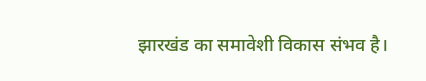झारखंड का समावेशी विकास संभव है।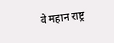वे महान राष्ट्र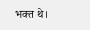भक्त थे।